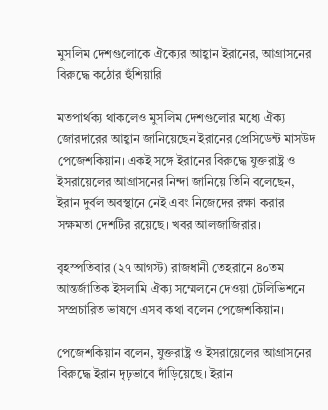মুসলিম দেশগুলোকে ঐক্যের আহ্বান ইরানের, আগ্রাসনের বিরুদ্ধে কঠোর হুঁশিয়ারি

মতপার্থক্য থাকলেও মুসলিম দেশগুলোর মধ্যে ঐক্য জোরদারের আহ্বান জানিয়েছেন ইরানের প্রেসিডেন্ট মাসউদ পেজেশকিয়ান। একই সঙ্গে ইরানের বিরুদ্ধে যুক্তরাষ্ট্র ও ইসরায়েলের আগ্রাসনের নিন্দা জানিয়ে তিনি বলেছেন, ইরান দুর্বল অবস্থানে নেই এবং নিজেদের রক্ষা করার সক্ষমতা দেশটির রয়েছে। খবর আলজাজিরার।

বৃহস্পতিবার (২৭ আগস্ট) রাজধানী তেহরানে ৪০তম আন্তর্জাতিক ইসলামি ঐক্য সম্মেলনে দেওয়া টেলিভিশনে সম্প্রচারিত ভাষণে এসব কথা বলেন পেজেশকিয়ান।

পেজেশকিয়ান বলেন, যুক্তরাষ্ট্র ও ইসরায়েলের আগ্রাসনের বিরুদ্ধে ইরান দৃঢ়ভাবে দাঁড়িয়েছে। ইরান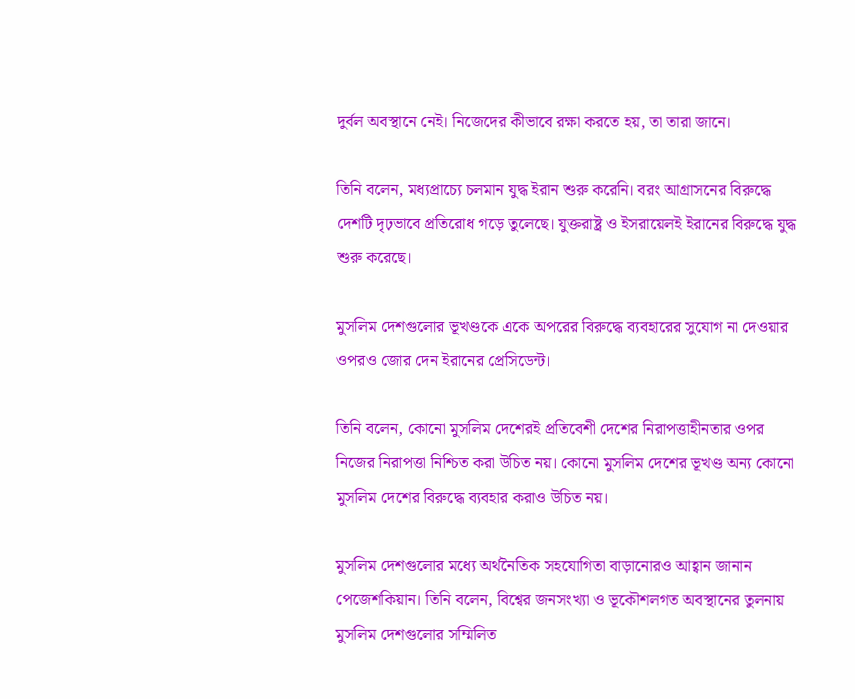দুর্বল অবস্থানে নেই। নিজেদের কীভাবে রক্ষা করতে হয়, তা তারা জানে।

তিনি বলেন, মধ্যপ্রাচ্যে চলমান যুদ্ধ ইরান শুরু করেনি। বরং আগ্রাসনের বিরুদ্ধে দেশটি দৃঢ়ভাবে প্রতিরোধ গড়ে তুলেছে। যুক্তরাষ্ট্র ও ইসরায়েলই ইরানের বিরুদ্ধে যুদ্ধ শুরু করেছে।

মুসলিম দেশগুলোর ভূখণ্ডকে একে অপরের বিরুদ্ধে ব্যবহারের সুযোগ না দেওয়ার ওপরও জোর দেন ইরানের প্রেসিডেন্ট।

তিনি বলেন, কোনো মুসলিম দেশেরই প্রতিবেশী দেশের নিরাপত্তাহীনতার ওপর নিজের নিরাপত্তা নিশ্চিত করা উচিত নয়। কোনো মুসলিম দেশের ভূখণ্ড অন্য কোনো মুসলিম দেশের বিরুদ্ধে ব্যবহার করাও উচিত নয়।

মুসলিম দেশগুলোর মধ্যে অর্থনৈতিক সহযোগিতা বাড়ানোরও আহ্বান জানান পেজেশকিয়ান। তিনি বলেন, বিশ্বের জনসংখ্যা ও ভূকৌশলগত অবস্থানের তুলনায় মুসলিম দেশগুলোর সম্মিলিত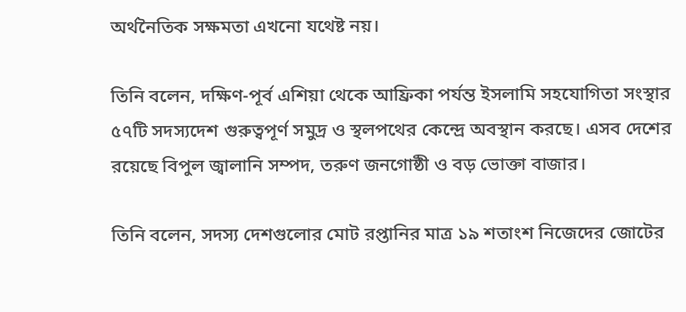অর্থনৈতিক সক্ষমতা এখনো যথেষ্ট নয়।

তিনি বলেন, দক্ষিণ-পূর্ব এশিয়া থেকে আফ্রিকা পর্যন্ত ইসলামি সহযোগিতা সংস্থার ৫৭টি সদস্যদেশ গুরুত্বপূর্ণ সমুদ্র ও স্থলপথের কেন্দ্রে অবস্থান করছে। এসব দেশের রয়েছে বিপুল জ্বালানি সম্পদ, তরুণ জনগোষ্ঠী ও বড় ভোক্তা বাজার।

তিনি বলেন, সদস্য দেশগুলোর মোট রপ্তানির মাত্র ১৯ শতাংশ নিজেদের জোটের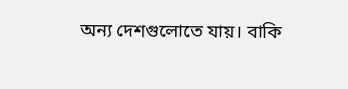অন্য দেশগুলোতে যায়। বাকি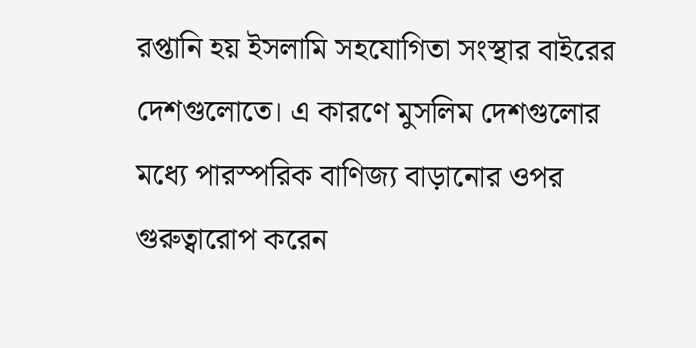রপ্তানি হয় ইসলামি সহযোগিতা সংস্থার বাইরের দেশগুলোতে। এ কারণে মুসলিম দেশগুলোর মধ্যে পারস্পরিক বাণিজ্য বাড়ানোর ওপর গুরুত্বারোপ করেন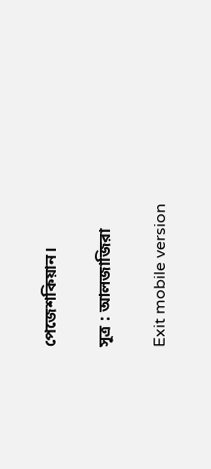পেজেশকিয়ান।

সূত্র : আলজাজিরা

Exit mobile version